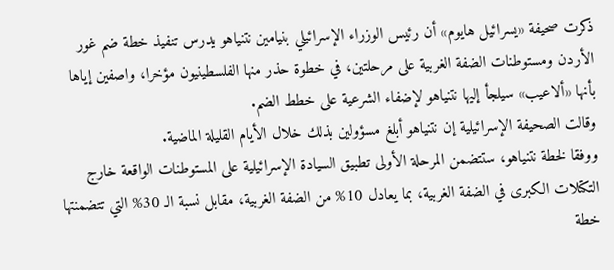ذكرت صحيفة «يسرائيل هايوم» أن رئيس الوزراء الإسرائيلي بنيامين نتنياهو يدرس تنفيذ خطة ضم غور الأردن ومستوطنات الضفة الغربية على مرحلتين، في خطوة حذر منها الفلسطينيون مؤخرا، واصفين إياها بأنها «ألاعيب» سيلجأ إليها نتنياهو لإضفاء الشرعية على خطط الضم.
وقالت الصحيفة الإسرائيلية إن نتنياهو أبلغ مسؤولين بذلك خلال الأيام القليلة الماضية.
ووفقا لخطة نتنياهو، ستتضمن المرحلة الأولى تطبيق السيادة الإسرائيلية على المستوطنات الواقعة خارج التكتلات الكبرى في الضفة الغربية، بما يعادل 10% من الضفة الغربية، مقابل نسبة الـ 30% التي تتضمنتها خطة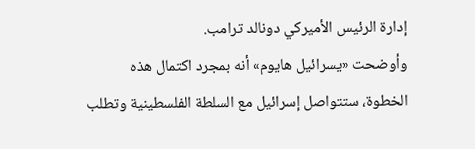إدارة الرئيس الأميركي دونالد ترامب.
وأوضحت «يسرائيل هايوم» أنه بمجرد اكتمال هذه الخطوة، ستتواصل إسرائيل مع السلطة الفلسطينية وتطلب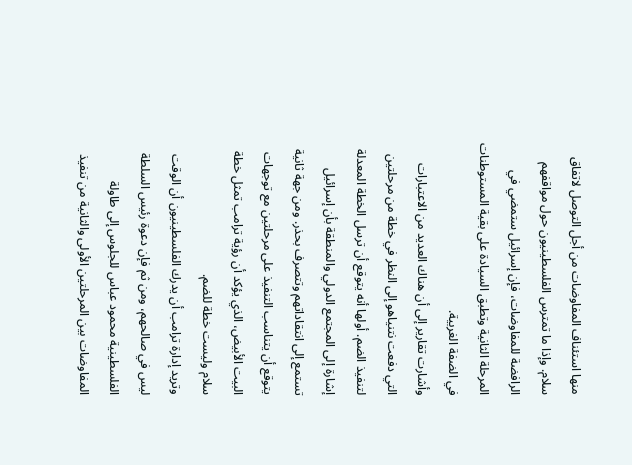منها استئناف المفاوضات من أجل التوصل لاتفاق سلام. وإذا ما تمترس الفلسطينيون حول مواقفهم الرافضة للمفاوضات، فإن إسرائيل ستمضي في المرحلة الثانية وتطبق السيادة على بقية المستوطنات في الضفة الغربية.
وأشارت تقارير إلى أن هناك العديد من الاعتبارات التي دفعت نتنياهو إلى النظر في خطة من مرحلتين لتنفيذ الضم. أولها أنه يتوقع أن ترسل الخطة المعدلة إشارة إلى المجتمع الدولي والمنطقة بأن إسرائيل تستمع إلى انتقاداتهم وتتصرف بحذر. ومن جهة ثانية يتوقع أن يتناسب التنفيذ على مرحلتين مع توجهات البيت الأبيض، الذي يؤكد أن رؤية ترامب تمثل خطة سلام وليست خطة للضم.
وتريد إدارة ترامب أن يدرك الفلسطينيون أن الوقت ليس في صالحهم، ومن ثم فإن دعوة رئيس السلطة الفلسطينية محمود عباس للجلوس إلى طاولة المفاوضات بين المرحلتين الأولى والثانية من تنفيذ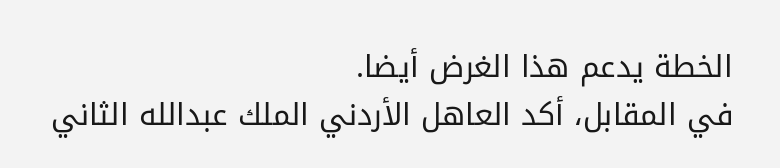الخطة يدعم هذا الغرض أيضا.
في المقابل، أكد العاهل الأردني الملك عبدالله الثاني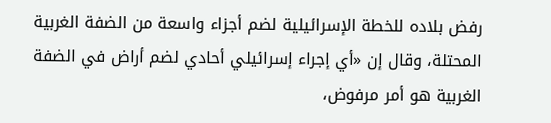رفض بلاده للخطة الإسرائيلية لضم أجزاء واسعة من الضفة الغربية المحتلة، وقال إن «أي إجراء إسرائيلي أحادي لضم أراض في الضفة الغربية هو أمر مرفوض،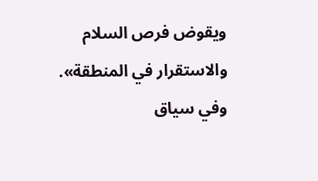ويقوض فرص السلام والاستقرار في المنطقة».
وفي سياق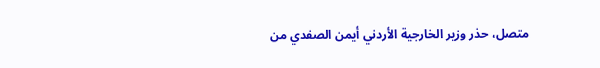متصل، حذر وزير الخارجية الأردني أيمن الصفدي من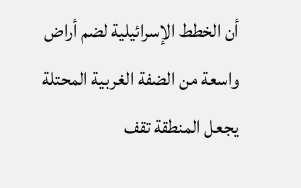أن الخطط الإسرائيلية لضم أراض واسعة من الضفة الغربية المحتلة يجعل المنطقة تقف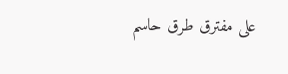على مفترق طرق حاسم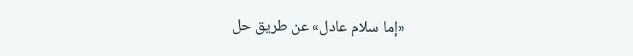«إما سلام عادل» عن طريق حل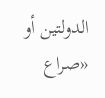الدولتين أو «صراع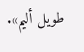طويل أليم».